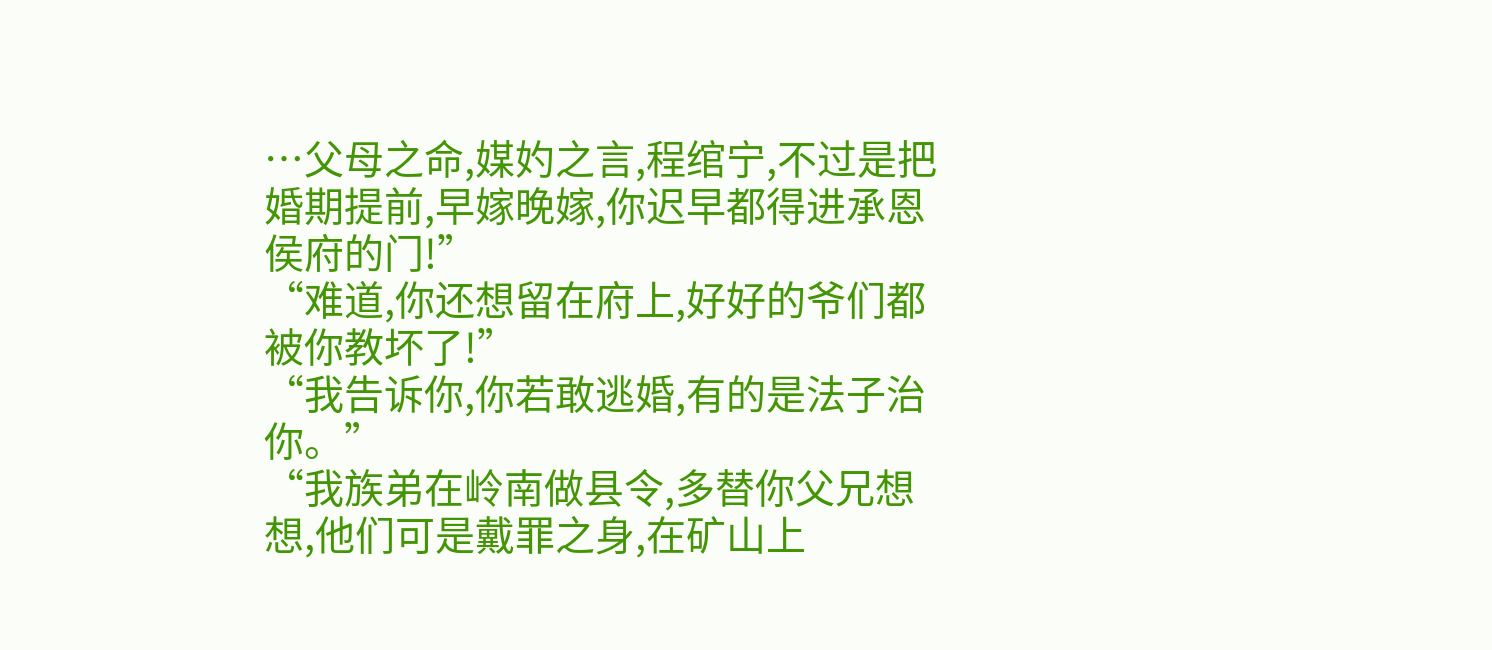…父母之命,媒妁之言,程绾宁,不过是把婚期提前,早嫁晚嫁,你迟早都得进承恩侯府的门!”
“难道,你还想留在府上,好好的爷们都被你教坏了!”
“我告诉你,你若敢逃婚,有的是法子治你。”
“我族弟在岭南做县令,多替你父兄想想,他们可是戴罪之身,在矿山上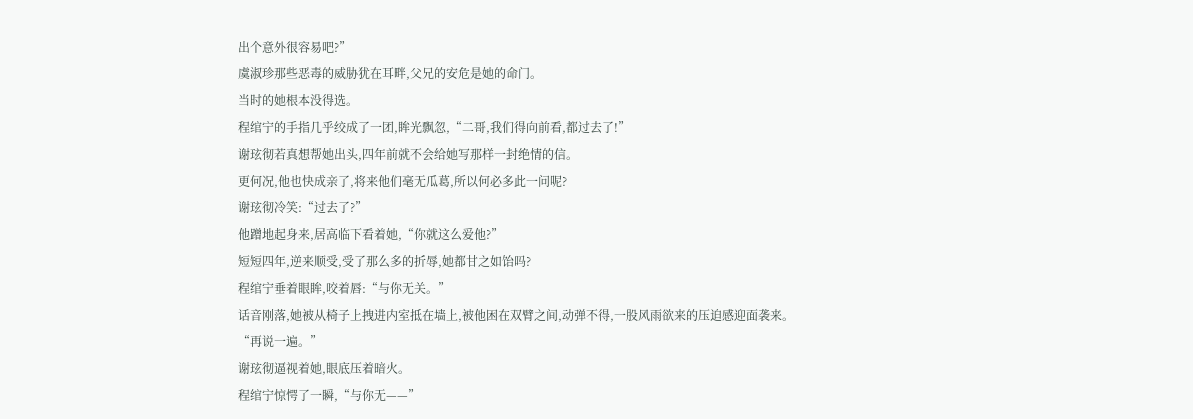出个意外很容易吧?”
虞淑珍那些恶毒的威胁犹在耳畔,父兄的安危是她的命门。
当时的她根本没得选。
程绾宁的手指几乎绞成了一团,眸光飘忽,“二哥,我们得向前看,都过去了!”
谢玹彻若真想帮她出头,四年前就不会给她写那样一封绝情的信。
更何况,他也快成亲了,将来他们毫无瓜葛,所以何必多此一问呢?
谢玹彻冷笑:“过去了?”
他蹭地起身来,居高临下看着她,“你就这么爱他?”
短短四年,逆来顺受,受了那么多的折辱,她都甘之如饴吗?
程绾宁垂着眼眸,咬着唇:“与你无关。”
话音刚落,她被从椅子上拽进内室抵在墙上,被他困在双臂之间,动弹不得,一股风雨欲来的压迫感迎面袭来。
“再说一遍。”
谢玹彻逼视着她,眼底压着暗火。
程绾宁惊愕了一瞬,“与你无——”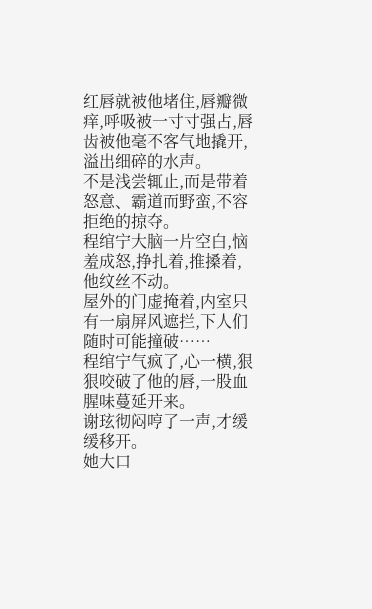红唇就被他堵住,唇瓣微痒,呼吸被一寸寸强占,唇齿被他毫不客气地撬开,溢出细碎的水声。
不是浅尝辄止,而是带着怒意、霸道而野蛮,不容拒绝的掠夺。
程绾宁大脑一片空白,恼羞成怒,挣扎着,推搡着,他纹丝不动。
屋外的门虚掩着,内室只有一扇屏风遮拦,下人们随时可能撞破……
程绾宁气疯了,心一横,狠狠咬破了他的唇,一股血腥味蔓延开来。
谢玹彻闷哼了一声,才缓缓移开。
她大口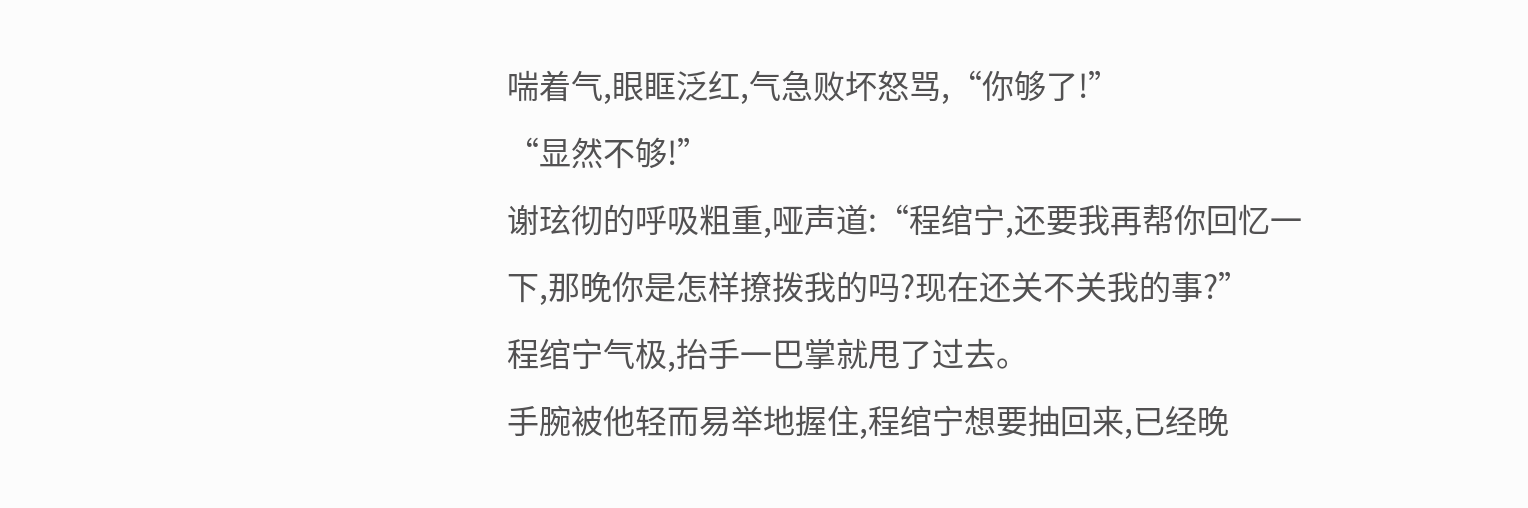喘着气,眼眶泛红,气急败坏怒骂,“你够了!”
“显然不够!”
谢玹彻的呼吸粗重,哑声道:“程绾宁,还要我再帮你回忆一下,那晚你是怎样撩拨我的吗?现在还关不关我的事?”
程绾宁气极,抬手一巴掌就甩了过去。
手腕被他轻而易举地握住,程绾宁想要抽回来,已经晚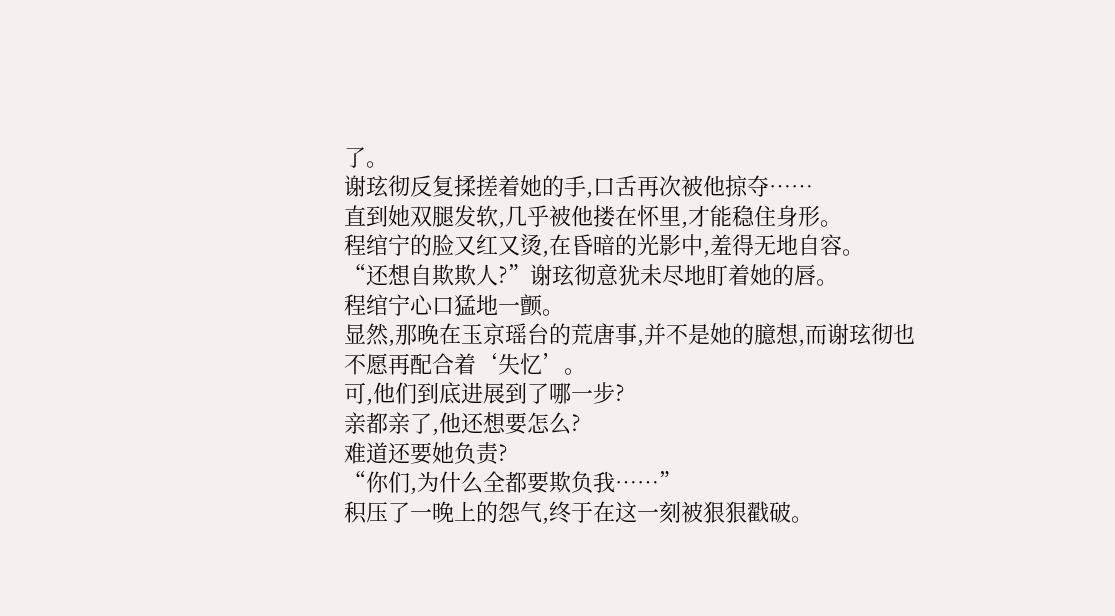了。
谢玹彻反复揉搓着她的手,口舌再次被他掠夺……
直到她双腿发软,几乎被他搂在怀里,才能稳住身形。
程绾宁的脸又红又烫,在昏暗的光影中,羞得无地自容。
“还想自欺欺人?”谢玹彻意犹未尽地盯着她的唇。
程绾宁心口猛地一颤。
显然,那晚在玉京瑶台的荒唐事,并不是她的臆想,而谢玹彻也不愿再配合着‘失忆’。
可,他们到底进展到了哪一步?
亲都亲了,他还想要怎么?
难道还要她负责?
“你们,为什么全都要欺负我……”
积压了一晚上的怨气,终于在这一刻被狠狠戳破。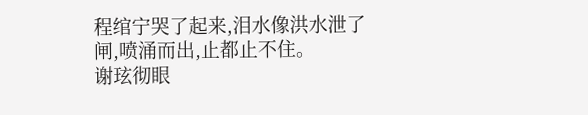程绾宁哭了起来,泪水像洪水泄了闸,喷涌而出,止都止不住。
谢玹彻眼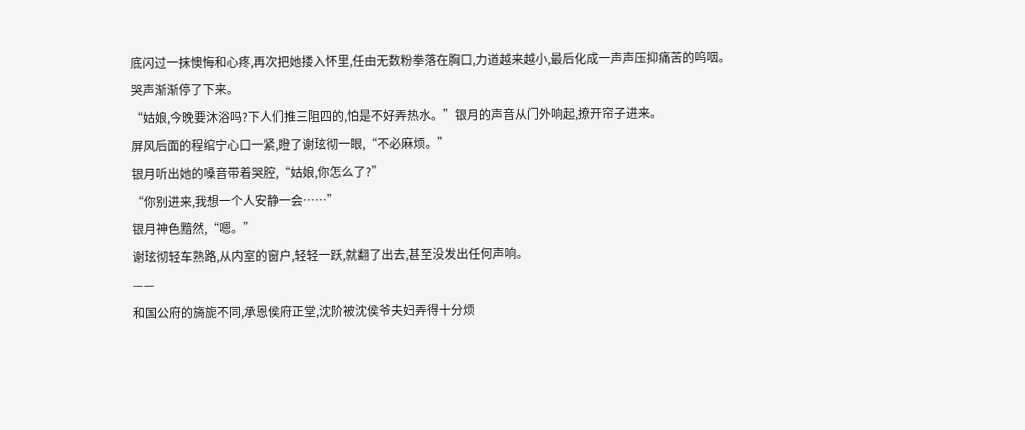底闪过一抹懊悔和心疼,再次把她搂入怀里,任由无数粉拳落在胸口,力道越来越小,最后化成一声声压抑痛苦的呜咽。
哭声渐渐停了下来。
“姑娘,今晚要沐浴吗?下人们推三阻四的,怕是不好弄热水。”银月的声音从门外响起,撩开帘子进来。
屏风后面的程绾宁心口一紧,瞪了谢玹彻一眼,“不必麻烦。”
银月听出她的嗓音带着哭腔,“姑娘,你怎么了?”
“你别进来,我想一个人安静一会……”
银月神色黯然,“嗯。”
谢玹彻轻车熟路,从内室的窗户,轻轻一跃,就翻了出去,甚至没发出任何声响。
——
和国公府的旖旎不同,承恩侯府正堂,沈阶被沈侯爷夫妇弄得十分烦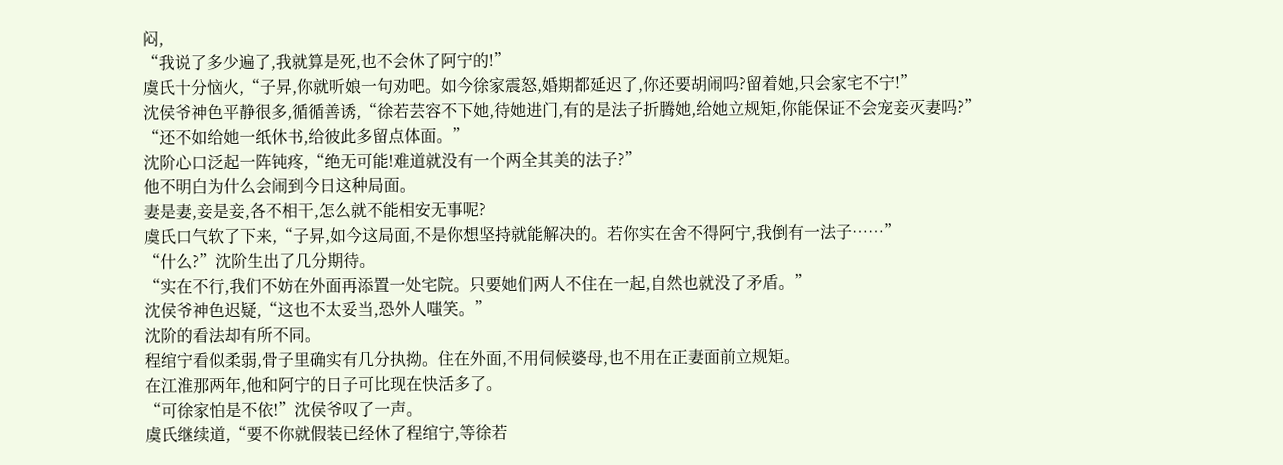闷,
“我说了多少遍了,我就算是死,也不会休了阿宁的!”
虞氏十分恼火,“子昇,你就听娘一句劝吧。如今徐家震怒,婚期都延迟了,你还要胡闹吗?留着她,只会家宅不宁!”
沈侯爷神色平静很多,循循善诱,“徐若芸容不下她,待她进门,有的是法子折腾她,给她立规矩,你能保证不会宠妾灭妻吗?”
“还不如给她一纸休书,给彼此多留点体面。”
沈阶心口泛起一阵钝疼,“绝无可能!难道就没有一个两全其美的法子?”
他不明白为什么会闹到今日这种局面。
妻是妻,妾是妾,各不相干,怎么就不能相安无事呢?
虞氏口气软了下来,“子昇,如今这局面,不是你想坚持就能解决的。若你实在舍不得阿宁,我倒有一法子……”
“什么?”沈阶生出了几分期待。
“实在不行,我们不妨在外面再添置一处宅院。只要她们两人不住在一起,自然也就没了矛盾。”
沈侯爷神色迟疑,“这也不太妥当,恐外人嗤笑。”
沈阶的看法却有所不同。
程绾宁看似柔弱,骨子里确实有几分执拗。住在外面,不用伺候婆母,也不用在正妻面前立规矩。
在江淮那两年,他和阿宁的日子可比现在快活多了。
“可徐家怕是不依!”沈侯爷叹了一声。
虞氏继续道,“要不你就假装已经休了程绾宁,等徐若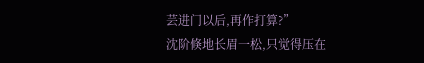芸进门以后,再作打算?”
沈阶倏地长眉一松,只觉得压在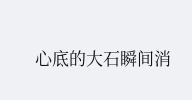心底的大石瞬间消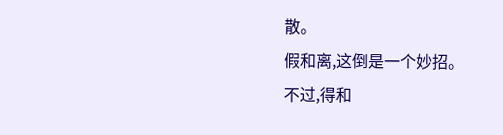散。
假和离,这倒是一个妙招。
不过,得和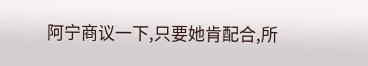阿宁商议一下,只要她肯配合,所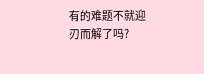有的难题不就迎刃而解了吗?